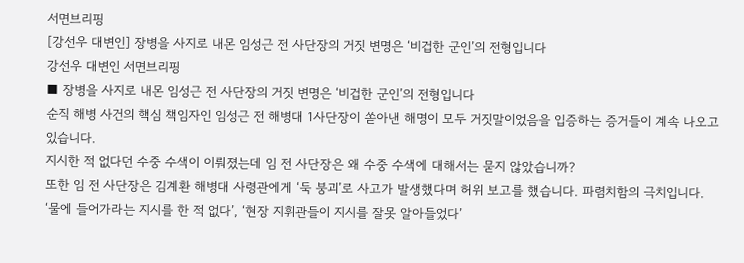서면브리핑
[강선우 대변인] 장병을 사지로 내몬 임성근 전 사단장의 거짓 변명은 ‘비겁한 군인’의 전형입니다
강선우 대변인 서면브리핑
■ 장병을 사지로 내몬 임성근 전 사단장의 거짓 변명은 ‘비겁한 군인’의 전형입니다
순직 해병 사건의 핵심 책임자인 임성근 전 해병대 1사단장이 쏟아낸 해명이 모두 거짓말이었음을 입증하는 증거들이 계속 나오고 있습니다.
지시한 적 없다던 수중 수색이 이뤄졌는데 임 전 사단장은 왜 수중 수색에 대해서는 묻지 않았습니까?
또한 임 전 사단장은 김계환 해병대 사령관에게 ‘둑 붕괴’로 사고가 발생했다며 허위 보고를 했습니다. 파렴치함의 극치입니다.
‘물에 들어가라는 지시를 한 적 없다’, ‘현장 지휘관들이 지시를 잘못 알아들었다’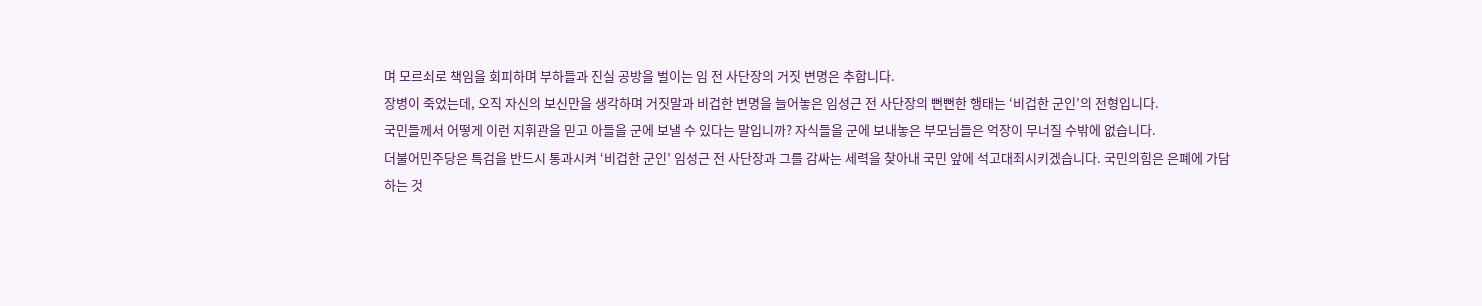며 모르쇠로 책임을 회피하며 부하들과 진실 공방을 벌이는 임 전 사단장의 거짓 변명은 추합니다.
장병이 죽었는데, 오직 자신의 보신만을 생각하며 거짓말과 비겁한 변명을 늘어놓은 임성근 전 사단장의 뻔뻔한 행태는 ‘비겁한 군인’의 전형입니다.
국민들께서 어떻게 이런 지휘관을 믿고 아들을 군에 보낼 수 있다는 말입니까? 자식들을 군에 보내놓은 부모님들은 억장이 무너질 수밖에 없습니다.
더불어민주당은 특검을 반드시 통과시켜 ‘비겁한 군인’ 임성근 전 사단장과 그를 감싸는 세력을 찾아내 국민 앞에 석고대죄시키겠습니다. 국민의힘은 은폐에 가담하는 것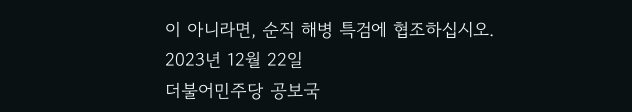이 아니라면, 순직 해병 특검에 협조하십시오.
2023년 12월 22일
더불어민주당 공보국